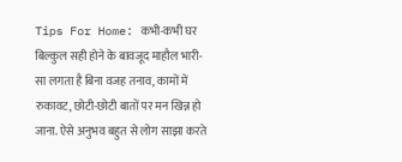Tips For Home: कभी-कभी घर बिल्कुल सही होने के बावजूद माहौल भारी-सा लगता है बिना वजह तनाव, कामों में रुकावट, छोटी-छोटी बातों पर मन खिन्न हो जाना. ऐसे अनुभव बहुत से लोग साझा करते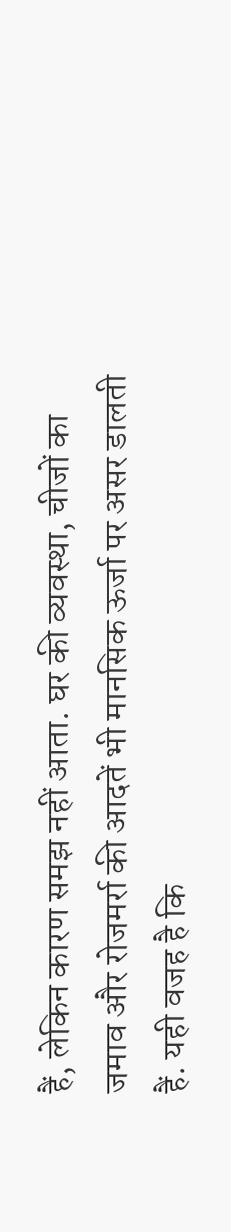हैं, लेकिन कारण समझ नहीं आता. घर की व्यवस्था, चीजों का जमाव और रोजमर्रा की आदतें भी मानसिक ऊर्जा पर असर डालती हैं. यही वजह है कि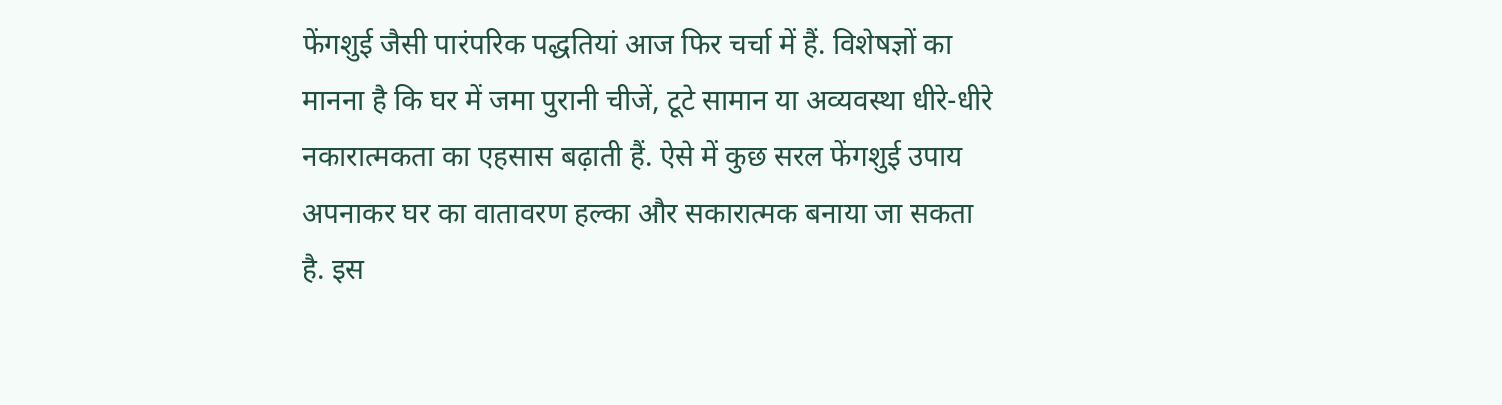फेंगशुई जैसी पारंपरिक पद्धतियां आज फिर चर्चा में हैं. विशेषज्ञों का मानना है कि घर में जमा पुरानी चीजें, टूटे सामान या अव्यवस्था धीरे-धीरे नकारात्मकता का एहसास बढ़ाती हैं. ऐसे में कुछ सरल फेंगशुई उपाय अपनाकर घर का वातावरण हल्का और सकारात्मक बनाया जा सकता है. इस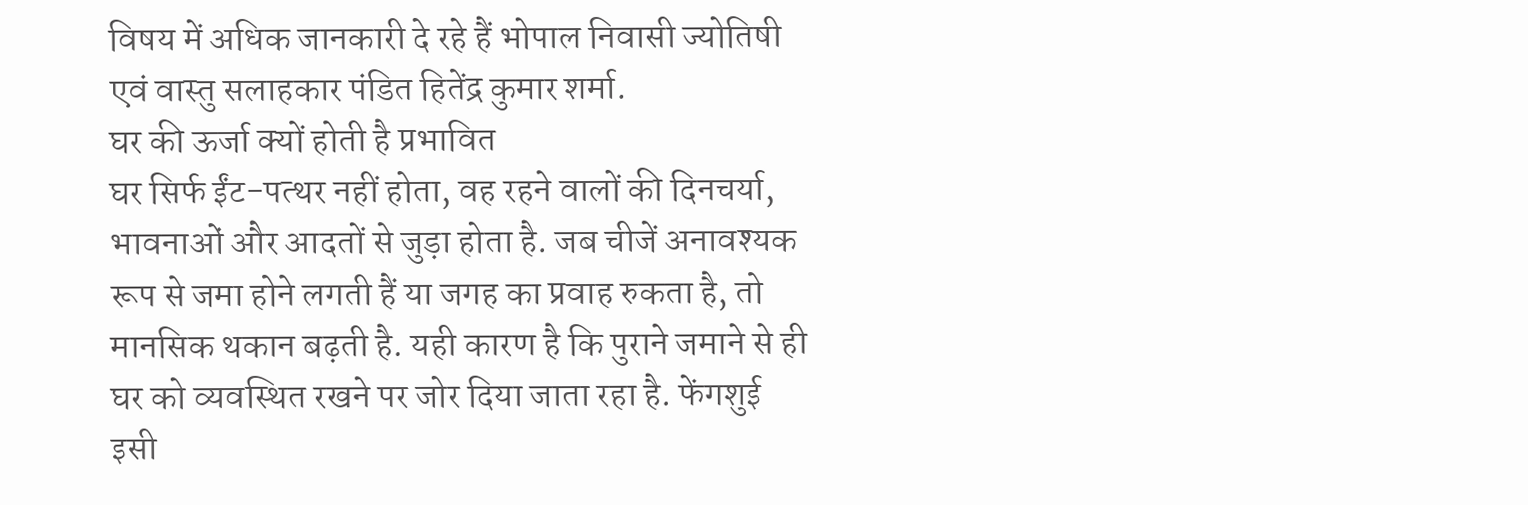विषय में अधिक जानकारी दे रहे हैं भोपाल निवासी ज्योतिषी एवं वास्तु सलाहकार पंडित हितेंद्र कुमार शर्मा.
घर की ऊर्जा क्यों होती है प्रभावित
घर सिर्फ ईंट-पत्थर नहीं होता, वह रहने वालों की दिनचर्या, भावनाओं और आदतों से जुड़ा होता है. जब चीजें अनावश्यक रूप से जमा होने लगती हैं या जगह का प्रवाह रुकता है, तो मानसिक थकान बढ़ती है. यही कारण है कि पुराने जमाने से ही घर को व्यवस्थित रखने पर जोर दिया जाता रहा है. फेंगशुई इसी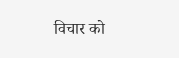विचार को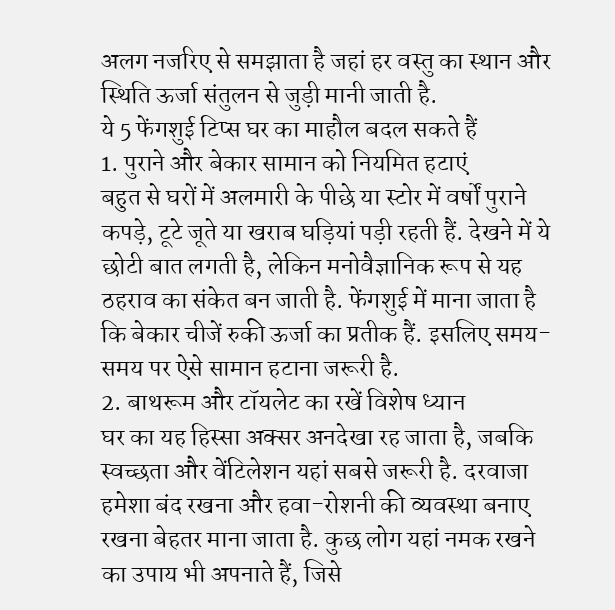अलग नजरिए से समझाता है जहां हर वस्तु का स्थान और स्थिति ऊर्जा संतुलन से जुड़ी मानी जाती है.
ये 5 फेंगशुई टिप्स घर का माहौल बदल सकते हैं
1. पुराने और बेकार सामान को नियमित हटाएं
बहुत से घरों में अलमारी के पीछे या स्टोर में वर्षों पुराने कपड़े, टूटे जूते या खराब घड़ियां पड़ी रहती हैं. देखने में ये छोटी बात लगती है, लेकिन मनोवैज्ञानिक रूप से यह ठहराव का संकेत बन जाती है. फेंगशुई में माना जाता है कि बेकार चीजें रुकी ऊर्जा का प्रतीक हैं. इसलिए समय-समय पर ऐसे सामान हटाना जरूरी है.
2. बाथरूम और टॉयलेट का रखें विशेष ध्यान
घर का यह हिस्सा अक्सर अनदेखा रह जाता है, जबकि स्वच्छता और वेंटिलेशन यहां सबसे जरूरी है. दरवाजा हमेशा बंद रखना और हवा-रोशनी की व्यवस्था बनाए रखना बेहतर माना जाता है. कुछ लोग यहां नमक रखने का उपाय भी अपनाते हैं, जिसे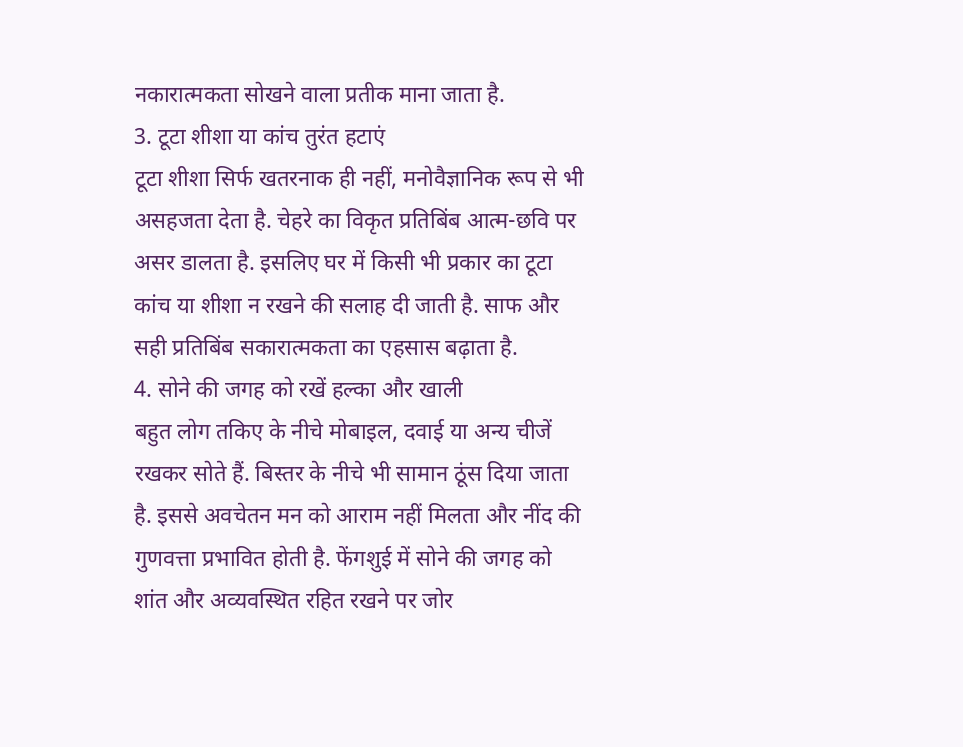नकारात्मकता सोखने वाला प्रतीक माना जाता है.
3. टूटा शीशा या कांच तुरंत हटाएं
टूटा शीशा सिर्फ खतरनाक ही नहीं, मनोवैज्ञानिक रूप से भी असहजता देता है. चेहरे का विकृत प्रतिबिंब आत्म-छवि पर असर डालता है. इसलिए घर में किसी भी प्रकार का टूटा कांच या शीशा न रखने की सलाह दी जाती है. साफ और सही प्रतिबिंब सकारात्मकता का एहसास बढ़ाता है.
4. सोने की जगह को रखें हल्का और खाली
बहुत लोग तकिए के नीचे मोबाइल, दवाई या अन्य चीजें रखकर सोते हैं. बिस्तर के नीचे भी सामान ठूंस दिया जाता है. इससे अवचेतन मन को आराम नहीं मिलता और नींद की गुणवत्ता प्रभावित होती है. फेंगशुई में सोने की जगह को शांत और अव्यवस्थित रहित रखने पर जोर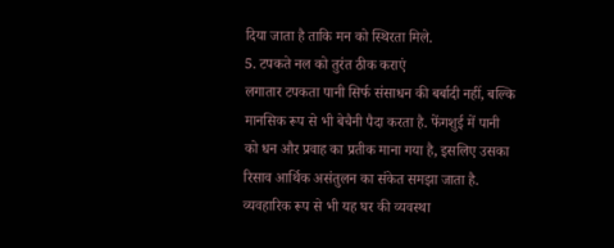दिया जाता है ताकि मन को स्थिरता मिले.
5. टपकते नल को तुरंत ठीक कराएं
लगातार टपकता पानी सिर्फ संसाधन की बर्बादी नहीं, बल्कि मानसिक रूप से भी बेचैनी पैदा करता है. फेंगशुई में पानी को धन और प्रवाह का प्रतीक माना गया है, इसलिए उसका रिसाव आर्थिक असंतुलन का संकेत समझा जाता है. व्यवहारिक रूप से भी यह घर की व्यवस्था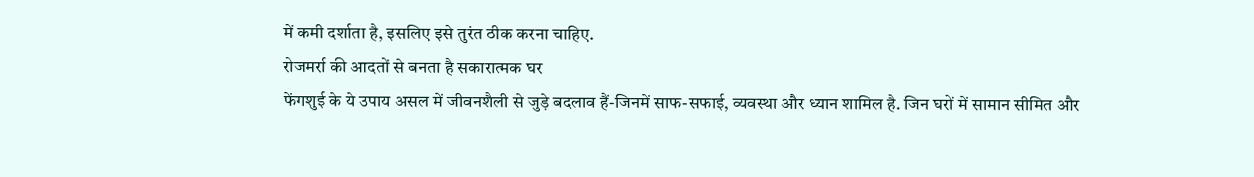में कमी दर्शाता है, इसलिए इसे तुरंत ठीक करना चाहिए.
रोजमर्रा की आदतों से बनता है सकारात्मक घर
फेंगशुई के ये उपाय असल में जीवनशैली से जुड़े बदलाव हैं-जिनमें साफ-सफाई, व्यवस्था और ध्यान शामिल है. जिन घरों में सामान सीमित और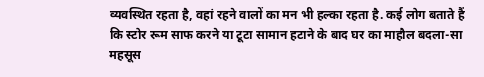व्यवस्थित रहता है, वहां रहने वालों का मन भी हल्का रहता है. कई लोग बताते हैं कि स्टोर रूम साफ करने या टूटा सामान हटाने के बाद घर का माहौल बदला-सा महसूस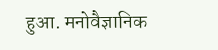हुआ. मनोवैज्ञानिक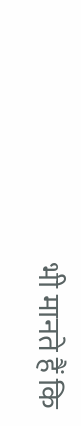भी मानते हैं कि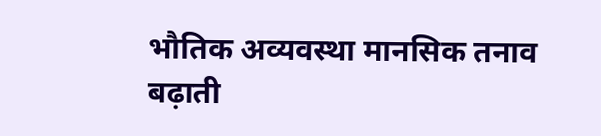भौतिक अव्यवस्था मानसिक तनाव बढ़ाती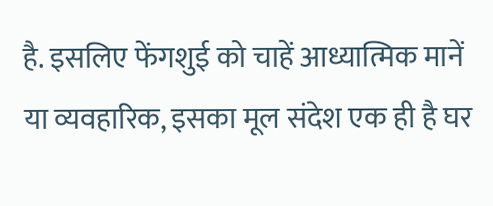है. इसलिए फेंगशुई को चाहें आध्यात्मिक मानें या व्यवहारिक, इसका मूल संदेश एक ही है घर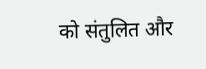को संतुलित और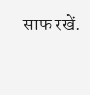साफ रखें.